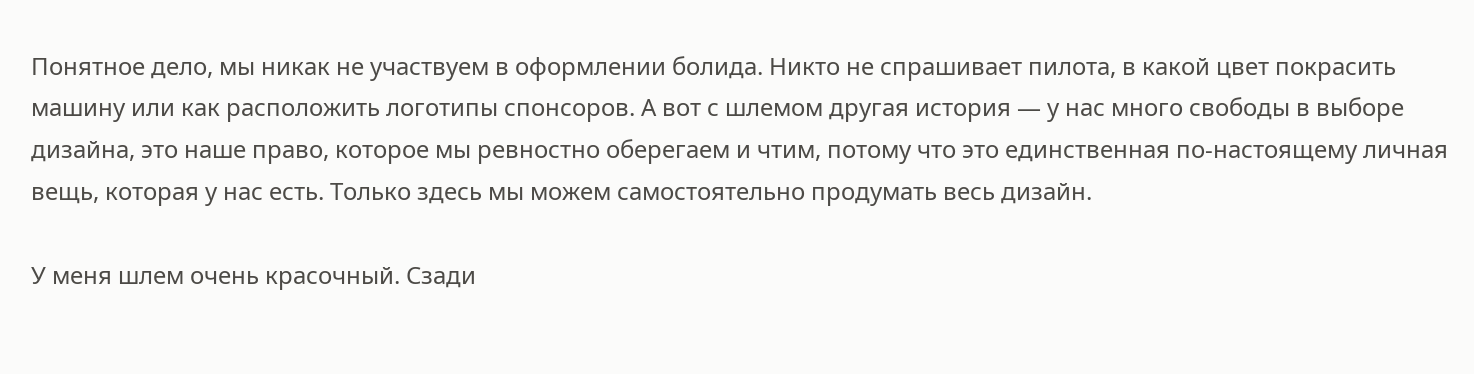Понятное дело, мы никак не участвуем в оформлении болида. Никто не спрашивает пилота, в какой цвет покрасить машину или как расположить логотипы спонсоров. А вот с шлемом другая история — у нас много свободы в выборе дизайна, это наше право, которое мы ревностно оберегаем и чтим, потому что это единственная по-настоящему личная вещь, которая у нас есть. Только здесь мы можем самостоятельно продумать весь дизайн.

У меня шлем очень красочный. Сзади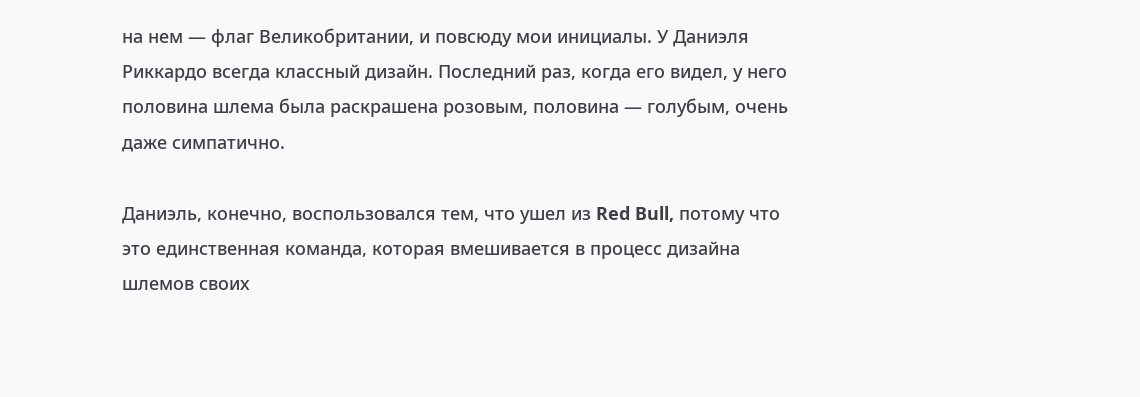на нем — флаг Великобритании, и повсюду мои инициалы. У Даниэля Риккардо всегда классный дизайн. Последний раз, когда его видел, у него половина шлема была раскрашена розовым, половина — голубым, очень даже симпатично.

Даниэль, конечно, воспользовался тем, что ушел из Red Bull, потому что это единственная команда, которая вмешивается в процесс дизайна шлемов своих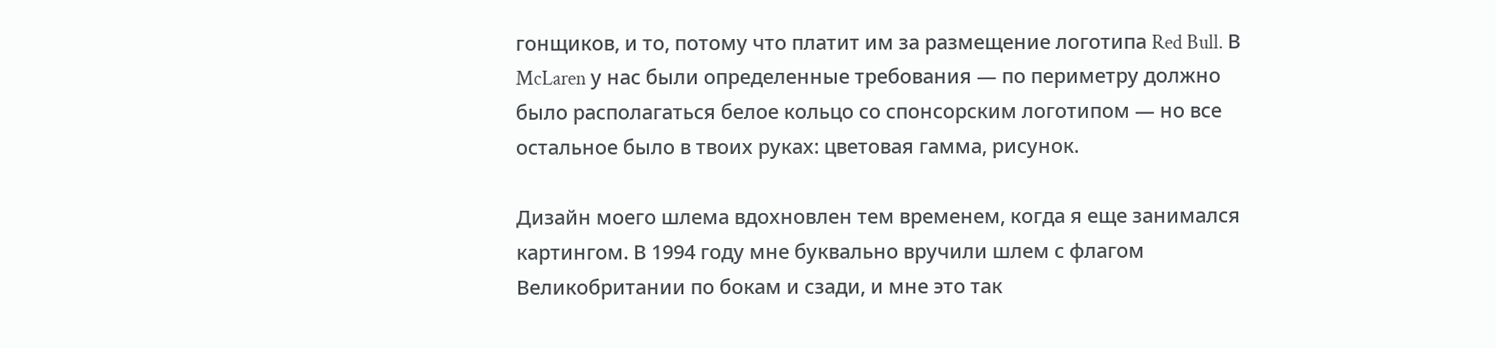гонщиков, и то, потому что платит им за размещение логотипа Red Bull. В McLaren у нас были определенные требования — по периметру должно было располагаться белое кольцо со спонсорским логотипом — но все остальное было в твоих руках: цветовая гамма, рисунок.

Дизайн моего шлема вдохновлен тем временем, когда я еще занимался картингом. В 1994 году мне буквально вручили шлем с флагом Великобритании по бокам и сзади, и мне это так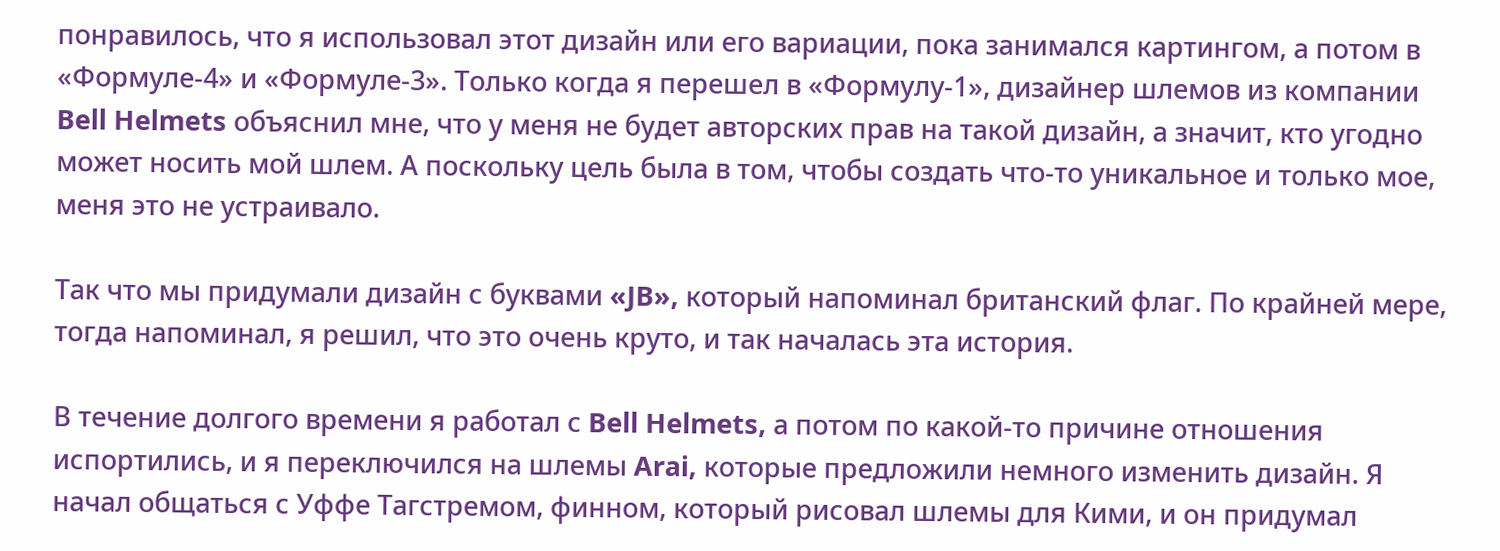понравилось, что я использовал этот дизайн или его вариации, пока занимался картингом, а потом в «Формуле-4» и «Формуле-3». Только когда я перешел в «Формулу-1», дизайнер шлемов из компании Bell Helmets объяснил мне, что у меня не будет авторских прав на такой дизайн, а значит, кто угодно может носить мой шлем. А поскольку цель была в том, чтобы создать что-то уникальное и только мое, меня это не устраивало.

Так что мы придумали дизайн с буквами «JB», который напоминал британский флаг. По крайней мере, тогда напоминал, я решил, что это очень круто, и так началась эта история.

В течение долгого времени я работал с Bell Helmets, а потом по какой-то причине отношения испортились, и я переключился на шлемы Arai, которые предложили немного изменить дизайн. Я начал общаться с Уффе Тагстремом, финном, который рисовал шлемы для Кими, и он придумал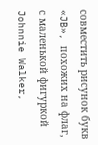совместить рисунок букв «JB», похожих на флаг, с маленькой фигуркой Johnnie Walker,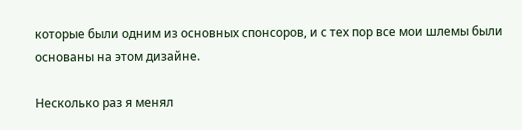которые были одним из основных спонсоров, и с тех пор все мои шлемы были основаны на этом дизайне.

Несколько раз я менял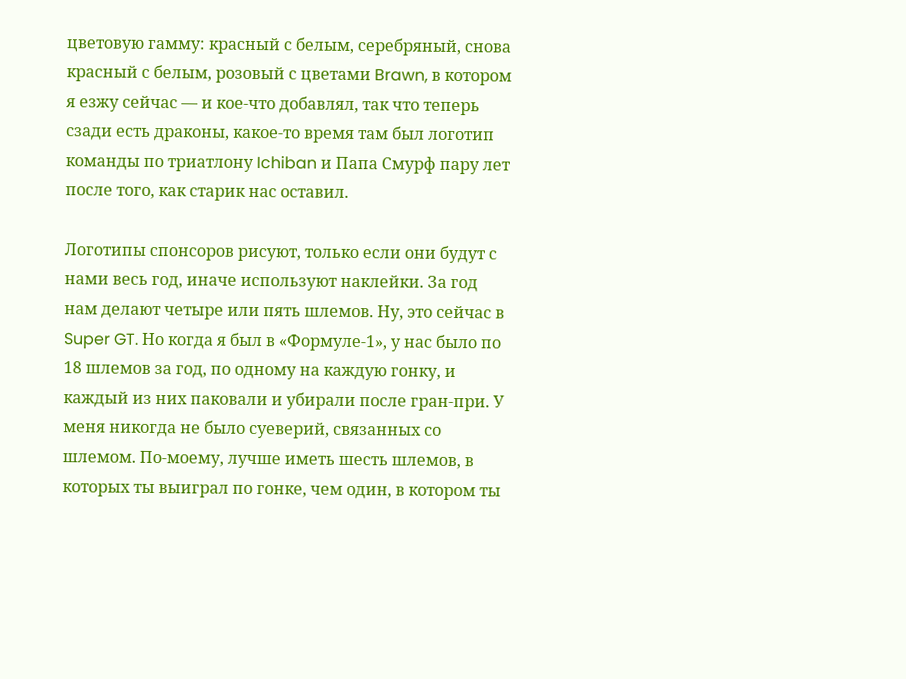цветовую гамму: красный с белым, серебряный, снова красный с белым, розовый с цветами Brawn, в котором я езжу сейчас — и кое-что добавлял, так что теперь сзади есть драконы, какое-то время там был логотип команды по триатлону Ichiban и Папа Смурф пару лет после того, как старик нас оставил.

Логотипы спонсоров рисуют, только если они будут с нами весь год, иначе используют наклейки. За год нам делают четыре или пять шлемов. Ну, это сейчас в Super GT. Но когда я был в «Формуле-1», у нас было по 18 шлемов за год, по одному на каждую гонку, и каждый из них паковали и убирали после гран-при. У меня никогда не было суеверий, связанных со шлемом. По-моему, лучше иметь шесть шлемов, в которых ты выиграл по гонке, чем один, в котором ты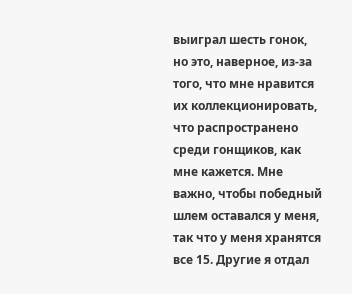выиграл шесть гонок, но это, наверное, из-за того, что мне нравится их коллекционировать, что распространено среди гонщиков, как мне кажется. Мне важно, чтобы победный шлем оставался у меня, так что у меня хранятся все 15. Другие я отдал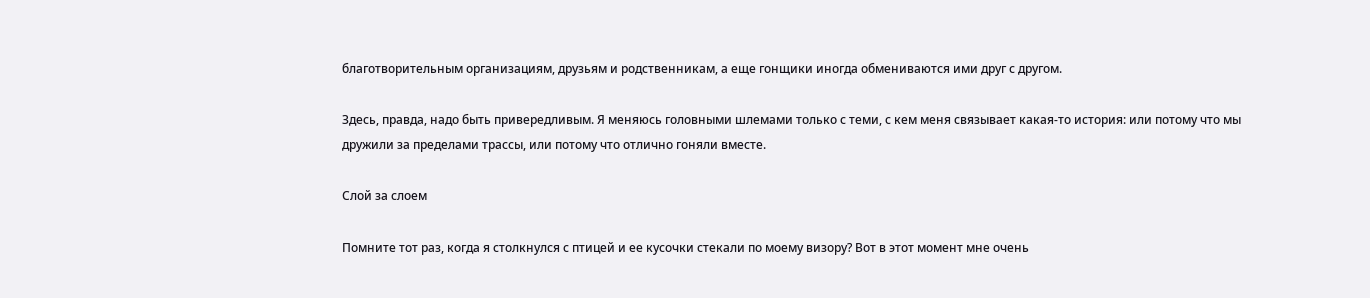благотворительным организациям, друзьям и родственникам, а еще гонщики иногда обмениваются ими друг с другом.

Здесь, правда, надо быть привередливым. Я меняюсь головными шлемами только с теми, с кем меня связывает какая-то история: или потому что мы дружили за пределами трассы, или потому что отлично гоняли вместе.

Слой за слоем

Помните тот раз, когда я столкнулся с птицей и ее кусочки стекали по моему визору? Вот в этот момент мне очень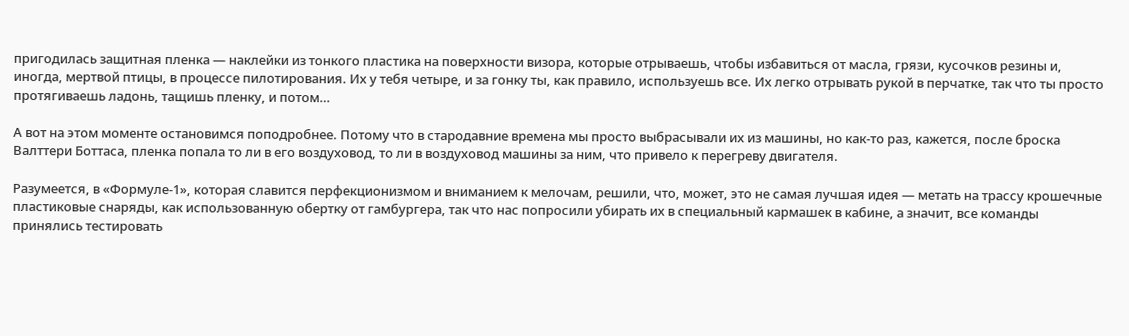пригодилась защитная пленка — наклейки из тонкого пластика на поверхности визора, которые отрываешь, чтобы избавиться от масла, грязи, кусочков резины и, иногда, мертвой птицы, в процессе пилотирования. Их у тебя четыре, и за гонку ты, как правило, используешь все. Их легко отрывать рукой в перчатке, так что ты просто протягиваешь ладонь, тащишь пленку, и потом…

А вот на этом моменте остановимся поподробнее. Потому что в стародавние времена мы просто выбрасывали их из машины, но как-то раз, кажется, после броска Валттери Боттаса, пленка попала то ли в его воздуховод, то ли в воздуховод машины за ним, что привело к перегреву двигателя.

Разумеется, в «Формуле-1», которая славится перфекционизмом и вниманием к мелочам, решили, что, может, это не самая лучшая идея — метать на трассу крошечные пластиковые снаряды, как использованную обертку от гамбургера, так что нас попросили убирать их в специальный кармашек в кабине, а значит, все команды принялись тестировать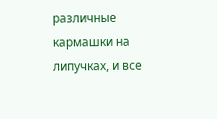различные кармашки на липучках, и все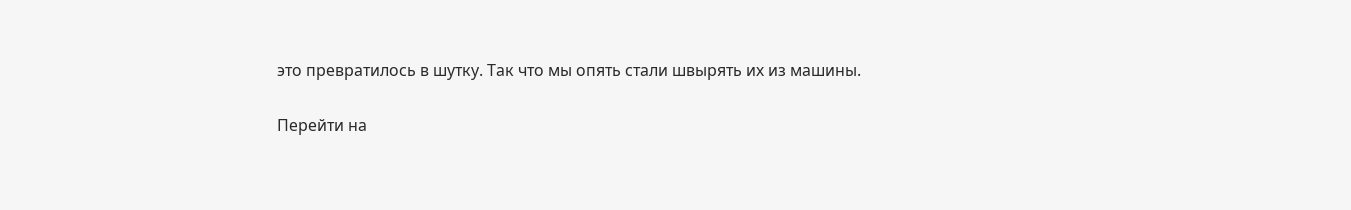это превратилось в шутку. Так что мы опять стали швырять их из машины.

Перейти на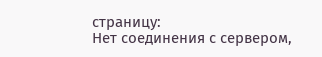страницу:
Нет соединения с сервером,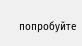попробуйте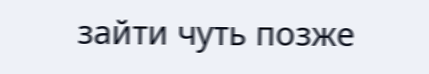зайти чуть позже